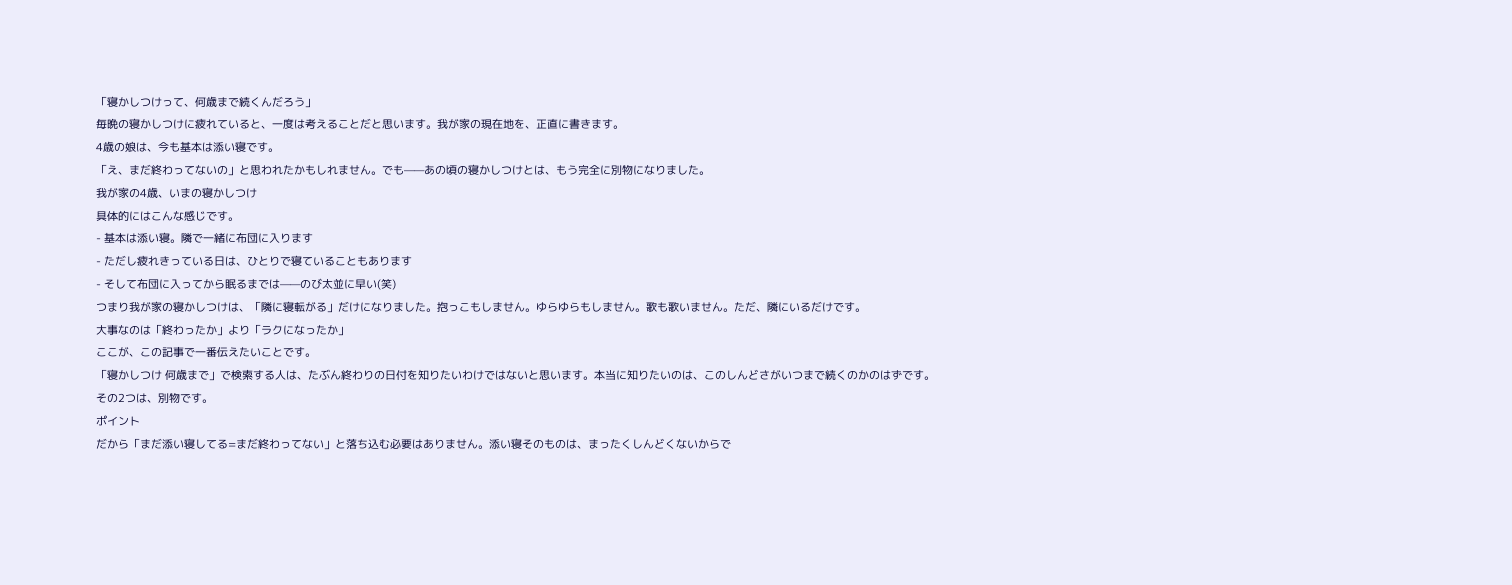「寝かしつけって、何歳まで続くんだろう」
毎晩の寝かしつけに疲れていると、一度は考えることだと思います。我が家の現在地を、正直に書きます。
4歳の娘は、今も基本は添い寝です。
「え、まだ終わってないの」と思われたかもしれません。でも——あの頃の寝かしつけとは、もう完全に別物になりました。
我が家の4歳、いまの寝かしつけ
具体的にはこんな感じです。
- 基本は添い寝。隣で一緒に布団に入ります
- ただし疲れきっている日は、ひとりで寝ていることもあります
- そして布団に入ってから眠るまでは——のび太並に早い(笑)
つまり我が家の寝かしつけは、「隣に寝転がる」だけになりました。抱っこもしません。ゆらゆらもしません。歌も歌いません。ただ、隣にいるだけです。
大事なのは「終わったか」より「ラクになったか」
ここが、この記事で一番伝えたいことです。
「寝かしつけ 何歳まで」で検索する人は、たぶん終わりの日付を知りたいわけではないと思います。本当に知りたいのは、このしんどさがいつまで続くのかのはずです。
その2つは、別物です。
ポイント
だから「まだ添い寝してる=まだ終わってない」と落ち込む必要はありません。添い寝そのものは、まったくしんどくないからで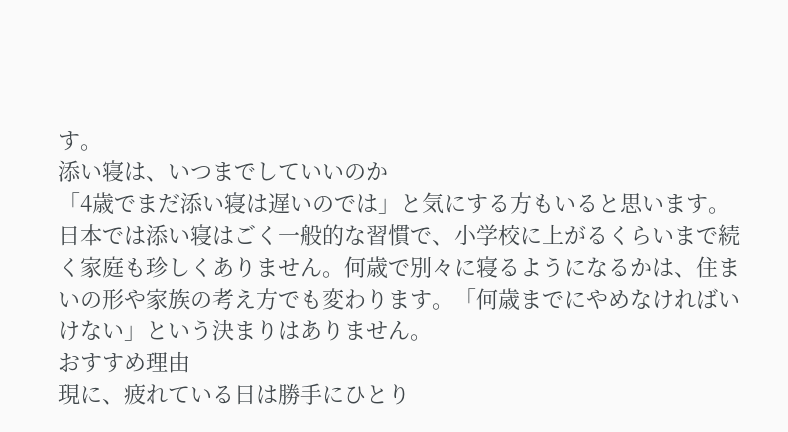す。
添い寝は、いつまでしていいのか
「4歳でまだ添い寝は遅いのでは」と気にする方もいると思います。
日本では添い寝はごく一般的な習慣で、小学校に上がるくらいまで続く家庭も珍しくありません。何歳で別々に寝るようになるかは、住まいの形や家族の考え方でも変わります。「何歳までにやめなければいけない」という決まりはありません。
おすすめ理由
現に、疲れている日は勝手にひとり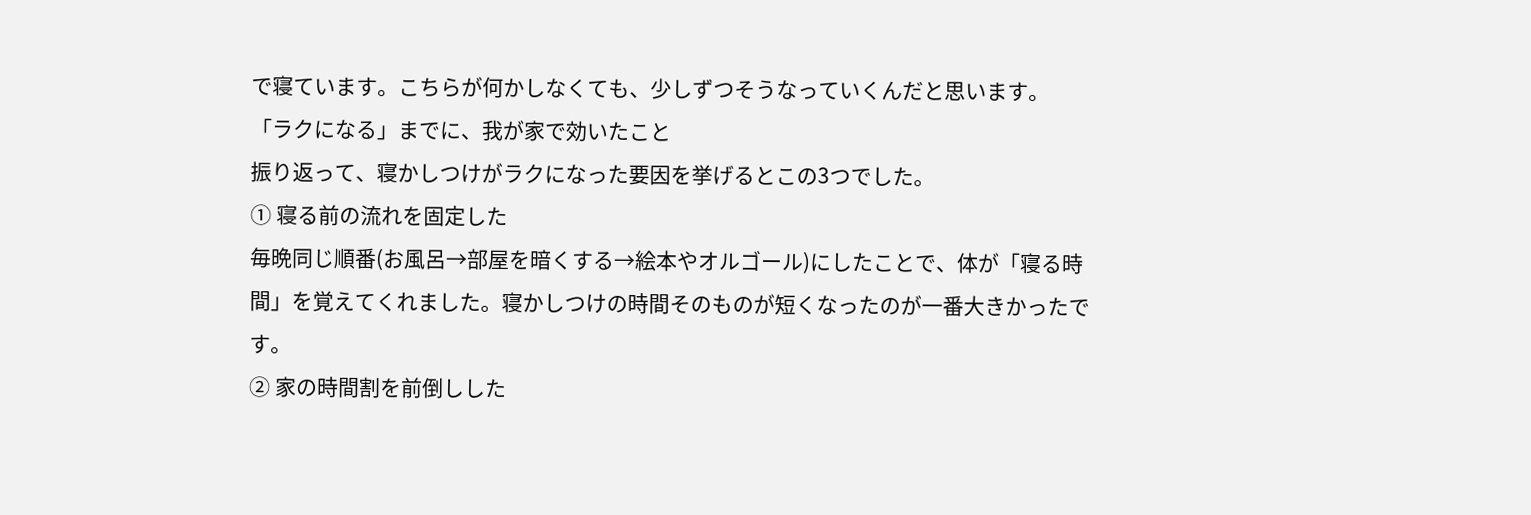で寝ています。こちらが何かしなくても、少しずつそうなっていくんだと思います。
「ラクになる」までに、我が家で効いたこと
振り返って、寝かしつけがラクになった要因を挙げるとこの3つでした。
① 寝る前の流れを固定した
毎晩同じ順番(お風呂→部屋を暗くする→絵本やオルゴール)にしたことで、体が「寝る時間」を覚えてくれました。寝かしつけの時間そのものが短くなったのが一番大きかったです。
② 家の時間割を前倒しした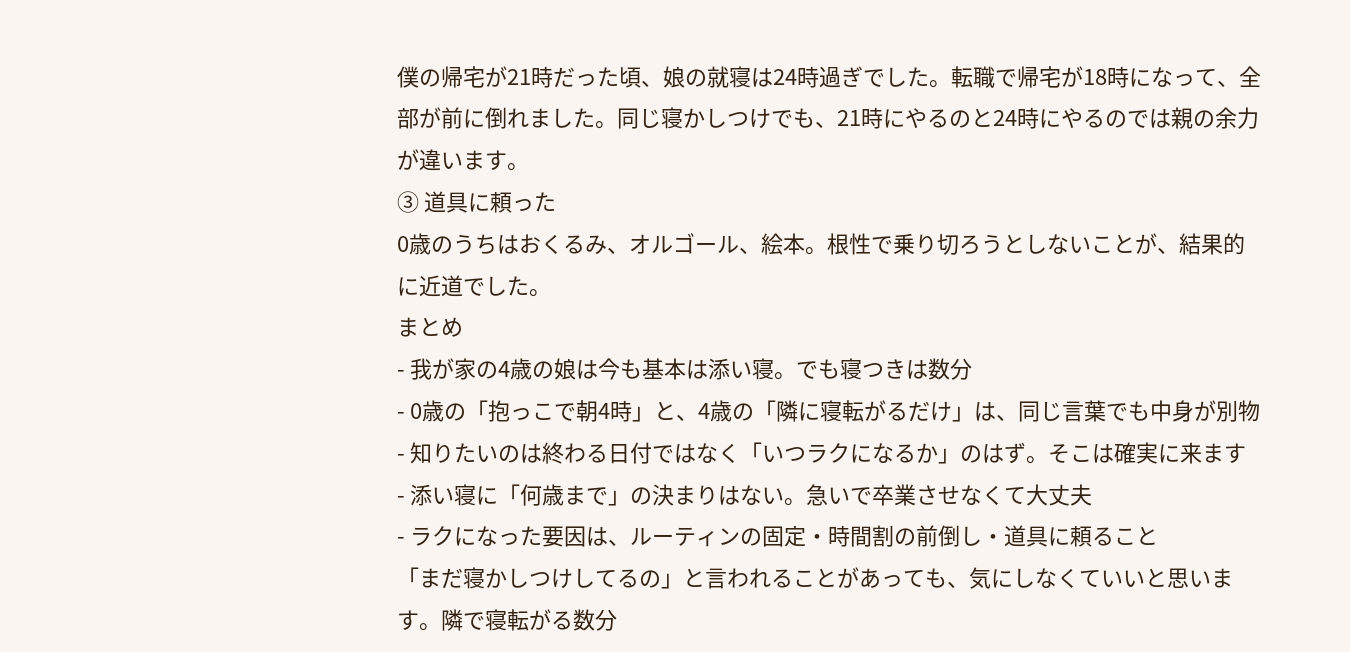僕の帰宅が21時だった頃、娘の就寝は24時過ぎでした。転職で帰宅が18時になって、全部が前に倒れました。同じ寝かしつけでも、21時にやるのと24時にやるのでは親の余力が違います。
③ 道具に頼った
0歳のうちはおくるみ、オルゴール、絵本。根性で乗り切ろうとしないことが、結果的に近道でした。
まとめ
- 我が家の4歳の娘は今も基本は添い寝。でも寝つきは数分
- 0歳の「抱っこで朝4時」と、4歳の「隣に寝転がるだけ」は、同じ言葉でも中身が別物
- 知りたいのは終わる日付ではなく「いつラクになるか」のはず。そこは確実に来ます
- 添い寝に「何歳まで」の決まりはない。急いで卒業させなくて大丈夫
- ラクになった要因は、ルーティンの固定・時間割の前倒し・道具に頼ること
「まだ寝かしつけしてるの」と言われることがあっても、気にしなくていいと思います。隣で寝転がる数分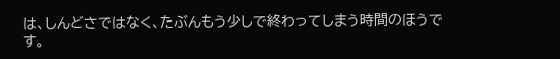は、しんどさではなく、たぶんもう少しで終わってしまう時間のほうです。